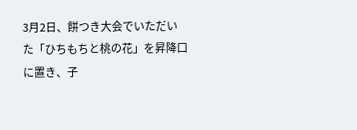3月2日、餅つき大会でいただいた「ひちもちと桃の花」を昇降口に置き、子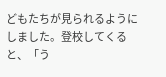どもたちが見られるようにしました。登校してくると、「う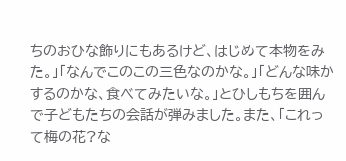ちのおひな飾りにもあるけど、はじめて本物をみた。」「なんでこのこの三色なのかな。」「どんな味かするのかな、食べてみたいな。」とひしもちを囲んで子どもたちの会話が弾みました。また、「これって梅の花?な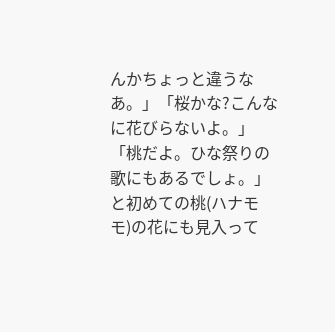んかちょっと違うなあ。」「桜かな?こんなに花びらないよ。」「桃だよ。ひな祭りの歌にもあるでしょ。」と初めての桃(ハナモモ)の花にも見入って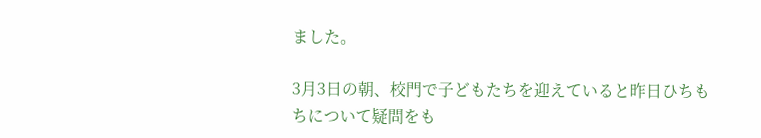ました。

3月3日の朝、校門で子どもたちを迎えていると昨日ひちもちについて疑問をも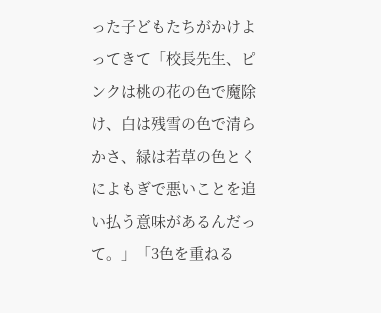った子どもたちがかけよってきて「校長先生、ピンクは桃の花の色で魔除け、白は残雪の色で清らかさ、緑は若草の色とくによもぎで悪いことを追い払う意味があるんだって。」「3色を重ねる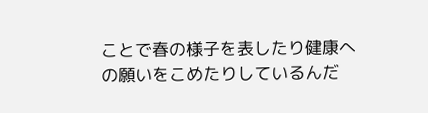ことで春の様子を表したり健康への願いをこめたりしているんだ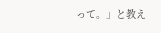って。」と教え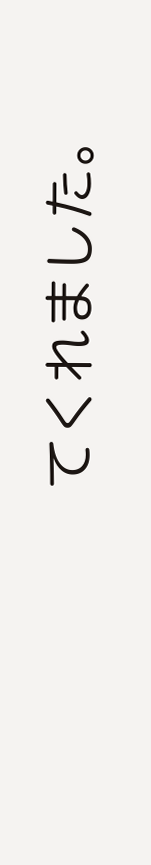てくれました。